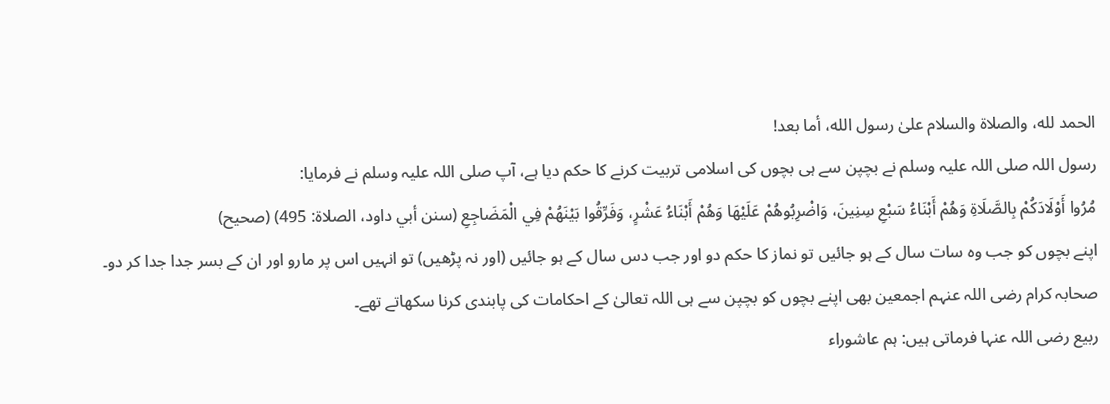الحمد لله، والصلاة والسلام علىٰ رسول الله، أما بعد!
رسول اللہ صلی اللہ علیہ وسلم نے بچپن سے ہی بچوں کی اسلامی تربیت کرنے کا حکم دیا ہے، آپ صلی اللہ علیہ وسلم نے فرمایا:
مُرُوا أَوْلَادَكُمْ بِالصَّلَاةِ وَهُمْ أَبْنَاءُ سَبْعِ سِنِينَ، وَاضْرِبُوهُمْ عَلَيْهَا وَهُمْ أَبْنَاءُ عَشْرٍ، وَفَرِّقُوا بَيْنَهُمْ فِي الْمَضَاجِعِ (سنن أبي داود، الصلاة: 495) (صحیح)
اپنے بچوں کو جب وہ سات سال کے ہو جائیں تو نماز کا حکم دو اور جب دس سال کے ہو جائیں (اور نہ پڑھیں) تو انہیں اس پر مارو اور ان کے بسر جدا جدا کر دو۔
صحابہ کرام رضی اللہ عنہم اجمعین بھی اپنے بچوں کو بچپن سے ہی اللہ تعالیٰ کے احکامات کی پابندی کرنا سکھاتے تھے۔
ربیع رضی اللہ عنہا فرماتی ہیں: ہم عاشوراء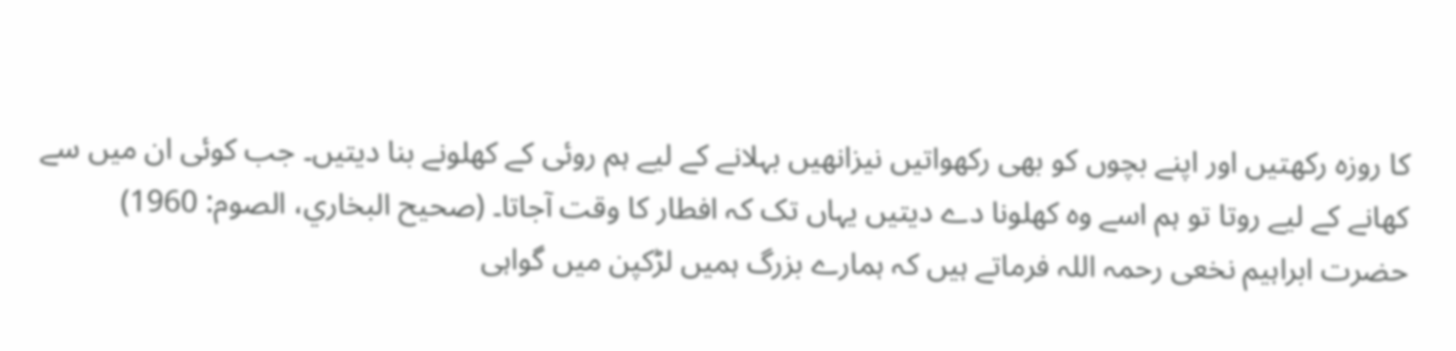کا روزہ رکھتیں اور اپنے بچوں کو بھی رکھواتیں نیزانھیں بہلانے کے لیے ہم روئی کے کھلونے بنا دیتیں۔ جب کوئی ان میں سے کھانے کے لیے روتا تو ہم اسے وہ کھلونا دے دیتیں یہاں تک کہ افطار کا وقت آجاتا۔ (صحیح البخاري، الصوم: 1960)
حضرت ابراہیم نخعی رحمہ اللہ فرماتے ہیں کہ ہمارے بزرگ ہمیں لڑکپن میں گواہی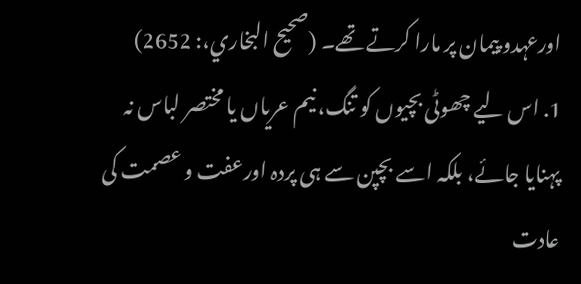اورعہدو پیمان پر مارا کرتے تھے۔ (صحیح البخاري،: 2652)
1. اس لیے چھوٹی بچیوں کو تنگ، نیم عریاں یا مختصر لباس نہ پہنایا جائے، بلکہ اسے بچپن سے ہی پردہ اورعفت و عصمت کی عادت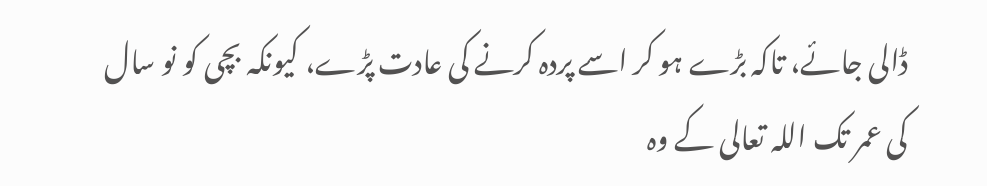ڈالی جائے، تاکہ بڑے ہو کر اسے پردہ کرنے کی عادت پڑے، کیونکہ بچی کو نو سال کی عمر تک اللہ تعالی کے وہ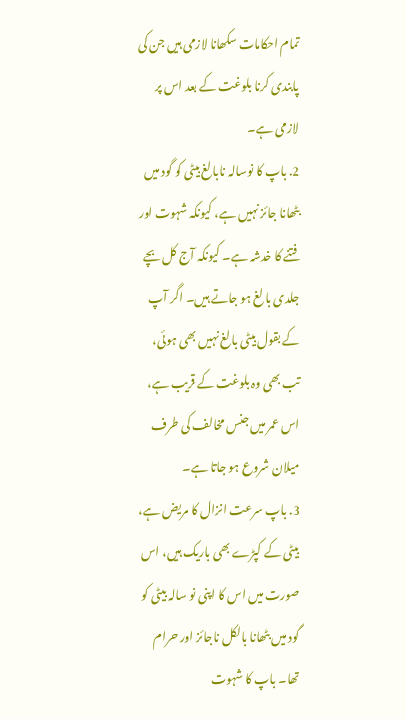تمام احکامات سکھانا لازمی ہیں جن کی پابندی کرنا بلوغت کے بعد اس پر لازمی ہے۔
2. باپ کا نوسالہ نابالغ بیٹی کو گود میں بٹھانا جائز نہیں ہے، کیونکہ شہوت اور فتنے کا خدشہ ہے۔ کیونکہ آج کل بچے جلدی بالغ ہو جاتے ہیں۔ اگر آپ کے بقول بیٹی بالغ نہیں بھی ہوئی، تب بھی وہ بلوغت کے قریب ہے، اس عمر میں جنس مخالف کی طرف میلان شروع ہو جاتا ہے۔
3. باپ سرعت انزال کا مریض ہے، بیٹی کے کپڑے بھی باریک ہیں، اس صورت میں اس کا اپنی نو سالہ بیٹی کو گود میں بٹھانا بالکل ناجائز اور حرام تھا۔ باپ کا شہوت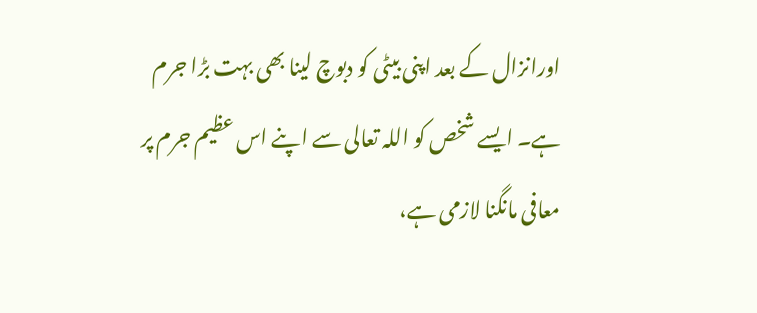اورانزال کے بعد اپنی بیٹی کو دبوچ لینا بھی بہت بڑا جرم ہے۔ ایسے شخص کو اللہ تعالی سے اپنے اس عظیم جرم پر معافی مانگنا لازمی ہے،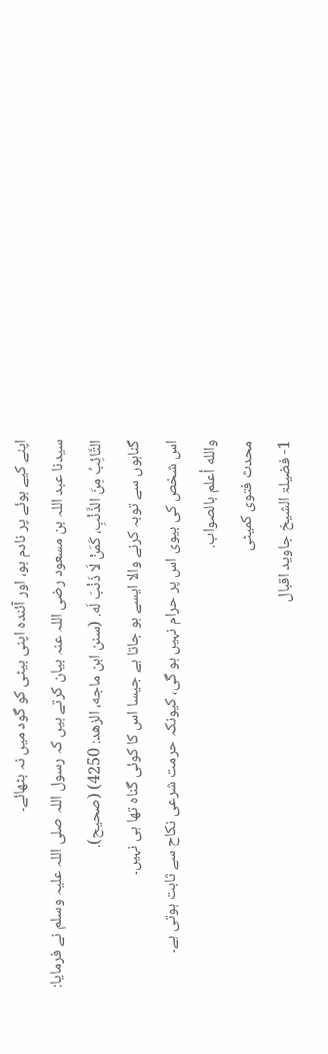اپنے کیے ہوئے پر نادم ہو، اور آئندہ اپنی بیٹی کو گود میں نہ بٹھائے۔
سیدنا عبد اللہ بن مسعود رضی اللہ عنہ بیان کرتے ہیں کہ رسول اللہ صلی اللہ علیہ وسلم نے فرمایا:
التَّائِبُ مِنَ الذَّنْبِ، كَمَنْ لَا ذَنْبَ لَه. (سنن ابن ماجه، الزهد: 4250) (صحيح).
گناہوں سے توبہ کرنے والا ایسے ہو جاتا ہے جیسا اس کا کوئی گناہ تھا ہی نہیں۔
اس شخص کی بیوی اس پر حرام نہیں ہو گی، کیونکہ حرمت شرعی نکاح سے ثابت ہوتی ہے۔
والله أعلم بالصواب.
محدث فتوی کمیٹی
1- فضیلۃ الشیخ جاوید اقبال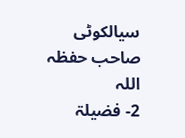سیالکوٹی صاحب حفظہ اللہ
2- فضیلۃ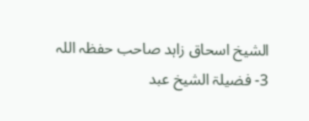الشیخ اسحاق زاہد صاحب حفظہ اللہ
3- فضیلۃ الشیخ عبد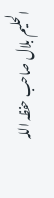الحلیم بلال صاحب حفظہ اللہ